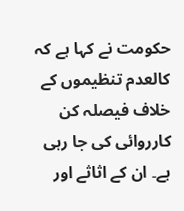حکومت نے کہا ہے کہ کالعدم تنظیموں کے خلاف فیصلہ کن کارروائی کی جا رہی ہے۔ ان کے اثاثے اور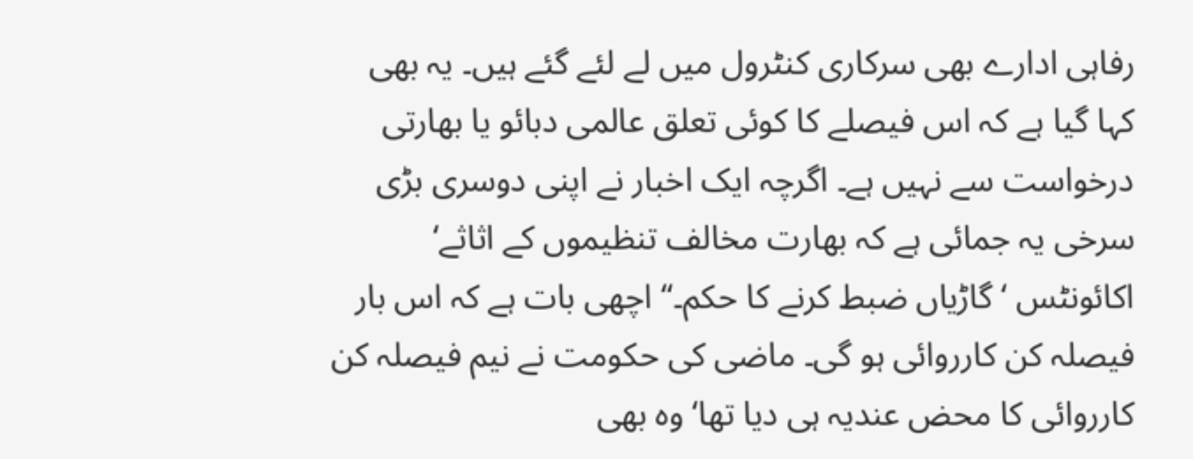رفاہی ادارے بھی سرکاری کنٹرول میں لے لئے گئے ہیں۔ یہ بھی کہا گیا ہے کہ اس فیصلے کا کوئی تعلق عالمی دبائو یا بھارتی درخواست سے نہیں ہے۔ اگرچہ ایک اخبار نے اپنی دوسری بڑی سرخی یہ جمائی ہے کہ بھارت مخالف تنظیموں کے اثاثے‘ اکائونٹس ‘ گاڑیاں ضبط کرنے کا حکم۔‘‘ اچھی بات ہے کہ اس بار فیصلہ کن کارروائی ہو گی۔ ماضی کی حکومت نے نیم فیصلہ کن کارروائی کا محض عندیہ ہی دیا تھا‘ وہ بھی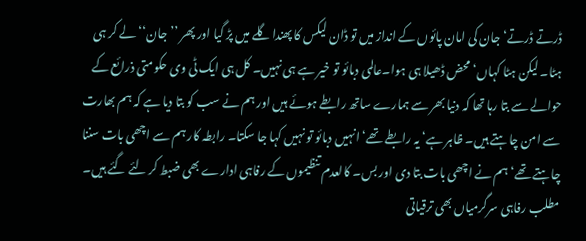ڈرتے ڈرتے‘ جان کی امان پائوں کے انداز میں تو ڈان لیکس کا پھندا گلے میں پڑ گیا اور پھر ’’جان‘‘ لے کر ہی ہٹا۔ لیکن ہٹا کہاں‘ محض ڈھیلا ہی ہوا۔عالمی دبائو تو خیر ہے ہی نہیں۔ کل ہی ایک ٹی وی حکومتی ذرائع کے حوالے سے بتا رہا تھا کہ دنیا بھر سے ہمارے ساتھ رابطے ہوئے ہیں اور ہم نے سب کو بتا دیا ہے کہ ہم بھارت سے امن چاہتے ہیں۔ ظاہر ہے‘ یہ رابطے تھے‘ انہیں دبائو تو نہیں کہا جا سکتا۔ رابطہ کار ہم سے اچھی بات سننا چاہتے تھے‘ ہم نے اچھی بات بتا دی اور بس۔ کالعدم تنظیموں کے رفاہی ادارے بھی ضبط کر لئے گئے ہیں۔ مطلب رفاہی سرگرمیاں بھی ترقیاتی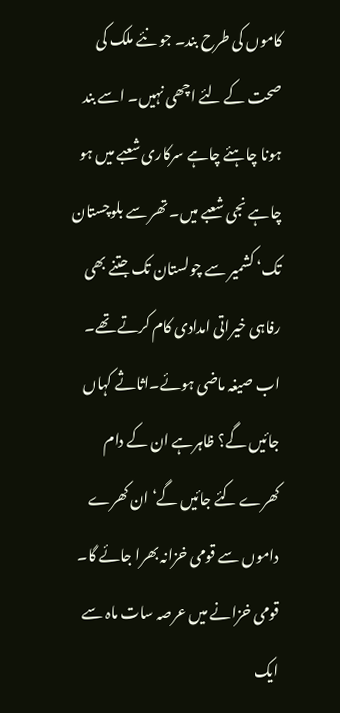کاموں کی طرح بند۔ جو نئے ملک کی صحت کے لئے اچھی نہیں۔ اسے بند ہونا چاہئے چاہے سرکاری شعبے میں ہو چاہے نجی شعبے میں۔ تھر سے بلوچستان تک‘ کشمیر سے چولستان تک جتنے بھی رفاہی خیراتی امدادی کام کرتے تھے۔ اب صیغہ ماضی ہوئے۔اثاثے کہاں جائیں گے؟ ظاہرہے ان کے دام کھرے کئے جائیں گے‘ ان کھرے داموں سے قومی خزانہ بھرا جائے گا۔ قومی خزانے میں عرصہ سات ماہ سے ایک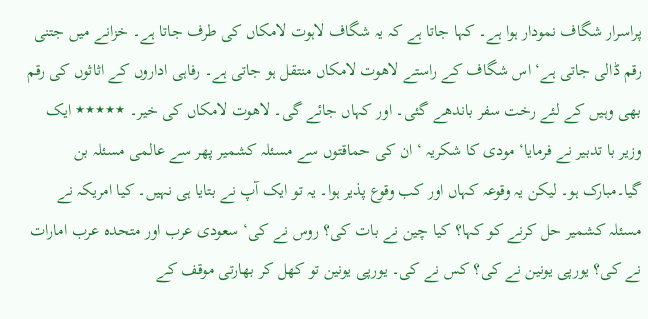پراسرار شگاف نمودار ہوا ہے۔ کہا جاتا ہے کہ یہ شگاف لاہوت لامکاں کی طرف جاتا ہے۔ خزانے میں جتنی رقم ڈالی جاتی ہے‘ اس شگاف کے راستے لاھوت لامکاں منتقل ہو جاتی ہے۔ رفاہی اداروں کے اثاثوں کی رقم بھی وہیں کے لئے رخت سفر باندھے گئی۔ اور کہاں جائے گی۔ لاھوت لامکاں کی خیر۔ ٭٭٭٭٭ ایک وزیر با تدبیر نے فرمایا‘ مودی کا شکریہ ‘ ان کی حماقتوں سے مسئلہ کشمیر پھر سے عالمی مسئلہ بن گیا۔مبارک ہو۔ لیکن یہ وقوعہ کہاں اور کب وقوع پذیر ہوا۔ یہ تو ایک آپ نے بتایا ہی نہیں۔ کیا امریکہ نے مسئلہ کشمیر حل کرنے کو کہا؟ کیا چین نے بات کی؟ روس نے کی‘ سعودی عرب اور متحدہ عرب امارات نے کی؟ یورپی یونین نے کی؟ کس نے کی۔ یورپی یونین تو کھل کر بھارتی موقف کے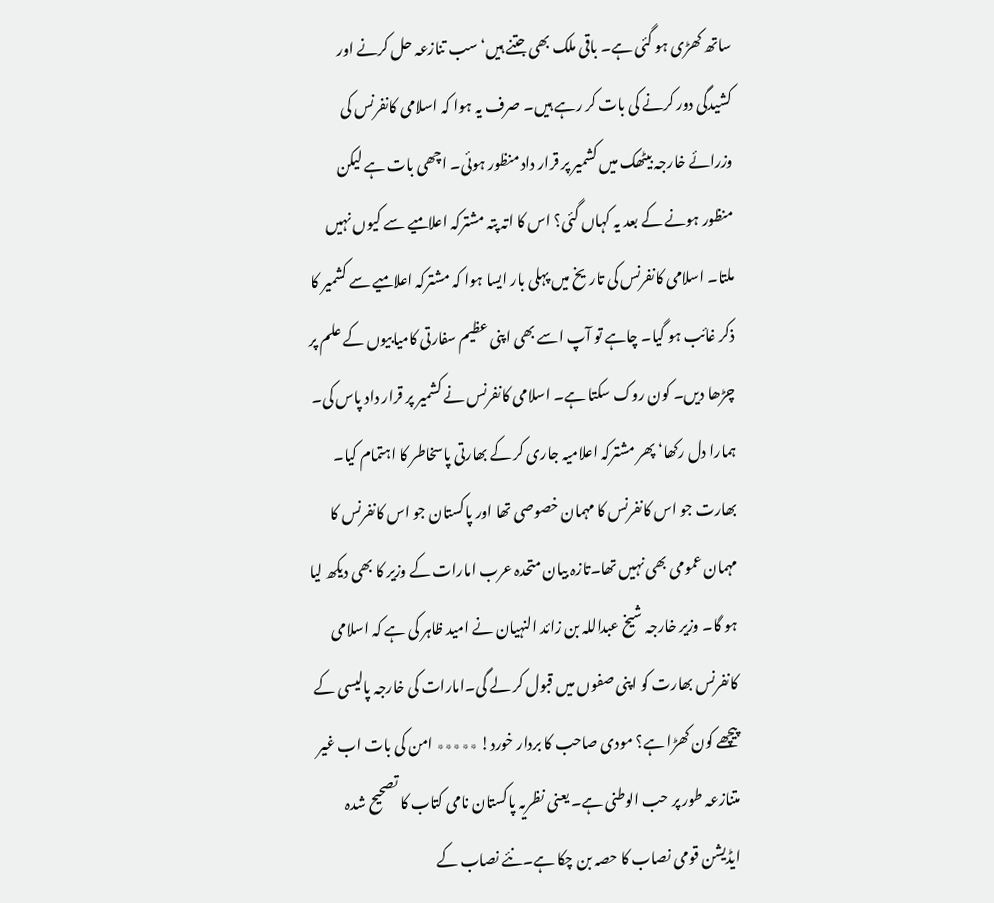ساتھ کھڑی ہو گئی ہے۔ باقی ملک بھی جتنے ہیں‘ سب تنازعہ حل کرنے اور کشیدگی دور کرنے کی بات کر رہے ہیں۔ صرف یہ ہوا کہ اسلامی کانفرنس کی وزرائے خارجہ بیٹھک میں کشمیر پر قرار داد منظور ہوئی۔ اچھی بات ہے لیکن منظور ہونے کے بعد یہ کہاں گئی؟ اس کا اتہ پتہ مشترکہ اعلامیے سے کیوں نہیں ملتا۔ اسلامی کانفرنس کی تاریخ میں پہلی بار ایسا ہوا کہ مشترکہ اعلامیے سے کشمیر کا ذکر غائب ہو گیا۔ چاہے تو آپ اسے بھی اپنی عظیم سفارتی کامیابیوں کے علم پر چڑھا دیں۔ کون روک سکتا ہے۔ اسلامی کانفرنس نے کشمیر پر قرار داد پاس کی۔ ہمارا دل رکھا‘ پھر مشترکہ اعلامیہ جاری کر کے بھارتی پاسخاطر کا اہتمام کیا۔ بھارت جو اس کانفرنس کا مہمان خصوصی تھا اور پاکستان جو اس کانفرنس کا مہمان عمومی بھی نہیں تھا۔تازہ بیان متحدہ عرب امارات کے وزیر کا بھی دیکھ لیا ہو گا۔ وزیر خارجہ شیخ عبداللہ بن زائد النہیان نے امید ظاہر کی ہے کہ اسلامی کانفرنس بھارت کو اپنی صفوں میں قبول کر لے گی۔امارات کی خارجہ پالیسی کے پیچھے کون کھڑا ہے؟ مودی صاحب کا بردار خورد! ٭٭٭٭٭ امن کی بات اب غیر متنازعہ طور پر حب الوطنی ہے۔ یعنی نظریہ پاکستان نامی کتاب کا تصحیح شدہ ایڈیشن قومی نصاب کا حصہ بن چکا ہے۔نئے نصاب کے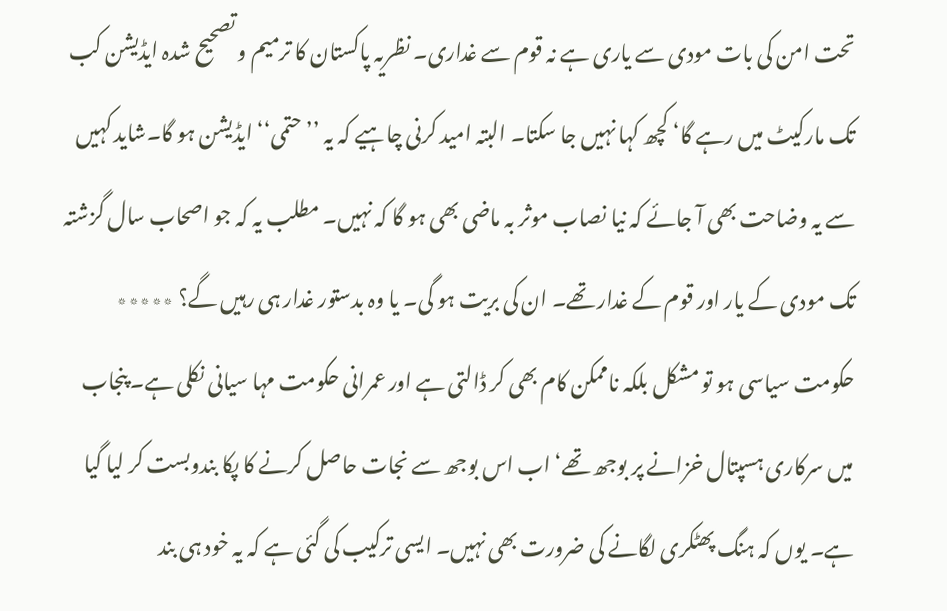تحت امن کی بات مودی سے یاری ہے نہ قوم سے غداری۔ نظریہ پاکستان کا ترمیم و تصحیح شدہ ایڈیشن کب تک مارکیٹ میں رہے گا‘ کچھ کہا نہیں جا سکتا۔ البتہ امید کرنی چاہیے کہ یہ ’’حتمی‘‘ ایڈیشن ہو گا۔شاید کہیں سے یہ وضاحت بھی آ جائے کہ نیا نصاب موثر بہ ماضی بھی ہو گا کہ نہیں۔ مطلب یہ کہ جو اصحاب سال گزشتہ تک مودی کے یار اور قوم کے غدار تھے۔ ان کی بریت ہو گی۔ یا وہ بدستور غدار ہی رہیں گے؟ ٭٭٭٭٭ حکومت سیاسی ہو تو مشکل بلکہ ناممکن کام بھی کر ڈالتی ہے اور عمرانی حکومت مہا سیانی نکلی ہے۔ پنجاب میں سرکاری ہسپتال خزانے پر بوجھ تھے‘ اب اس بوجھ سے نجات حاصل کرنے کا پکا بندوبست کر لیا گیا ہے۔ یوں کہ ہنگ پھٹکری لگانے کی ضرورت بھی نہیں۔ ایسی ترکیب کی گئی ہے کہ یہ خود ہی بند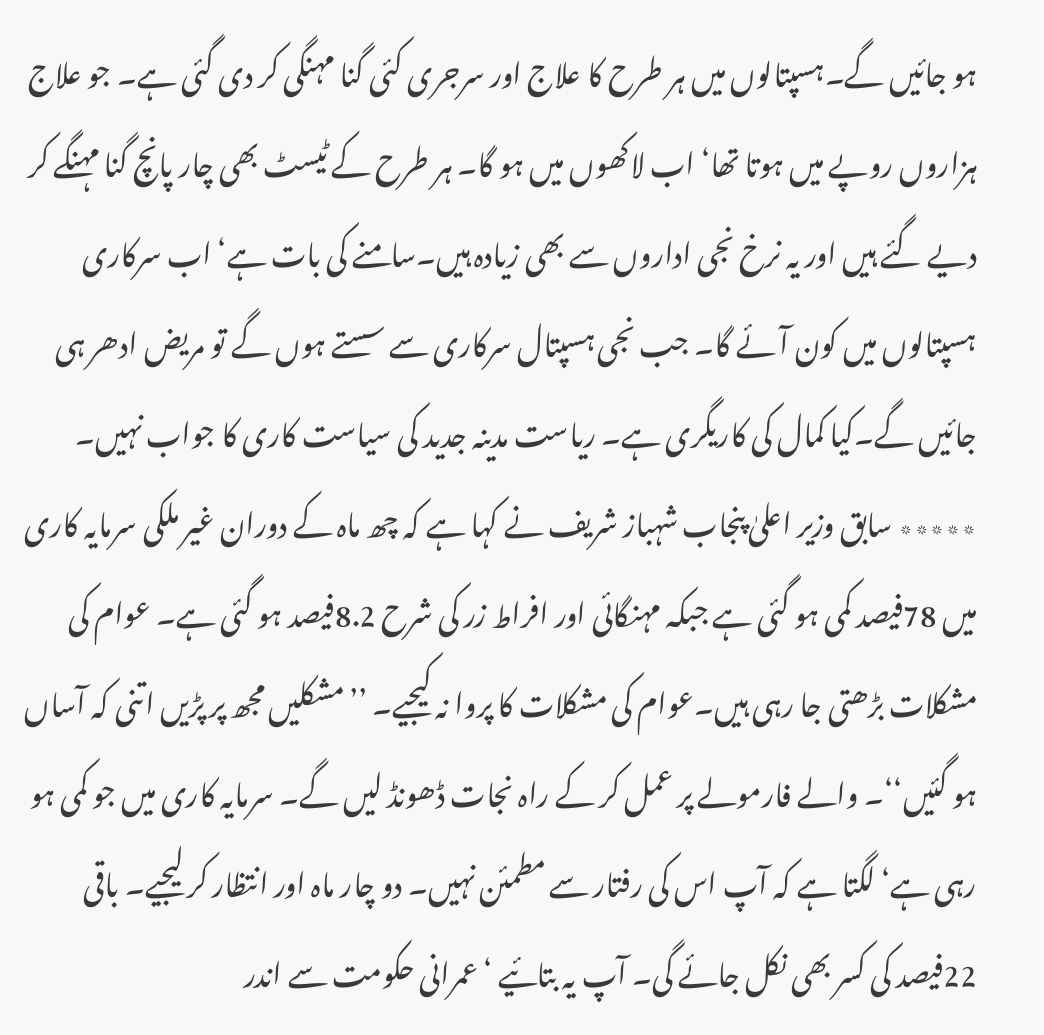ہو جائیں گے۔ہسپتالوں میں ہر طرح کا علاج اور سرجری کئی گنا مہنگی کر دی گئی ہے۔ جو علاج ہزاروں روپے میں ہوتا تھا‘ اب لاکھوں میں ہو گا۔ ہر طرح کے ٹیسٹ بھی چار پانچ گنا مہنگے کر دیے گئے ہیں اور یہ نرخ نجی اداروں سے بھی زیادہ ہیں۔سامنے کی بات ہے‘ اب سرکاری ہسپتالوں میں کون آئے گا۔ جب نجی ہسپتال سرکاری سے سستے ہوں گے تو مریض ادھر ہی جائیں گے۔کیا کمال کی کاریگری ہے۔ ریاست مدینہ جدید کی سیاست کاری کا جواب نہیں۔ ٭٭٭٭٭ سابق وزیر اعلیٰ پنجاب شہباز شریف نے کہا ہے کہ چھ ماہ کے دوران غیر ملکی سرمایہ کاری میں 78فیصد کمی ہو گئی ہے جبکہ مہنگائی اور افراط زر کی شرح 8.2فیصد ہو گئی ہے۔ عوام کی مشکلات بڑھتی جا رہی ہیں۔عوام کی مشکلات کا پروا نہ کیجیے۔ ’’مشکلیں مجھ پر پڑیں اتنی کہ آساں ہو گئیں‘‘۔ والے فارمولے پر عمل کر کے راہ نجات ڈھونڈ لیں گے۔ سرمایہ کاری میں جو کمی ہو رہی ہے‘ لگتا ہے کہ آپ اس کی رفتار سے مطمئن نہیں۔ دو چار ماہ اور انتظار کر لیجیے۔ باقی 22فیصد کی کسر بھی نکل جائے گی۔ آپ یہ بتائیے ‘ عمرانی حکومت سے اندر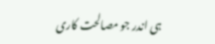ہی اندر جو مصالحت کاری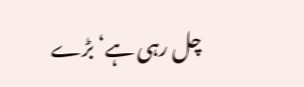چل رہی ہے‘ بڑے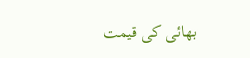بھائی کی قیمت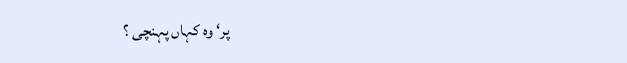پر‘ وہ کہاں پہنچی ؟